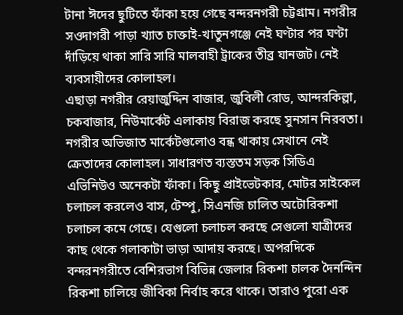টানা ঈদের ছুটিতে ফাঁকা হয়ে গেছে বন্দরনগরী চট্টগ্রাম। নগরীর সওদাগরী পাড়া খ্যাত চাক্তাই-খাতুনগঞ্জে নেই ঘণ্টার পর ঘণ্টা দাঁড়িয়ে থাকা সারি সারি মালবাহী ট্রাকের তীব্র যানজট। নেই ব্যবসায়ীদের কোলাহল।
এছাড়া নগরীর রেয়াজুদ্দিন বাজার, জুবিলী রোড, আন্দরকিল্লা, চকবাজার, নিউমার্কেট এলাকায় বিরাজ করছে সুনসান নিরবতা। নগরীর অভিজাত মার্কেটগুলোও বন্ধ থাকায় সেখানে নেই ক্রেতাদের কোলাহল। সাধারণত ব্যস্ততম সড়ক সিডিএ এভিনিউও অনেকটা ফাঁকা। কিছু প্রাইভেটকার, মোটর সাইকেল চলাচল করলেও বাস, টেম্পু, সিএনজি চালিত অটোরিকশা চলাচল কমে গেছে। যেগুলো চলাচল করছে সেগুলো যাত্রীদের কাছ থেকে গলাকাটা ভাড়া আদায় করছে। অপরদিকে বন্দরনগরীতে বেশিরভাগ বিভিন্ন জেলার রিকশা চালক দৈনন্দিন রিকশা চালিয়ে জীবিকা নির্বাহ করে থাকে। তারাও পুরো এক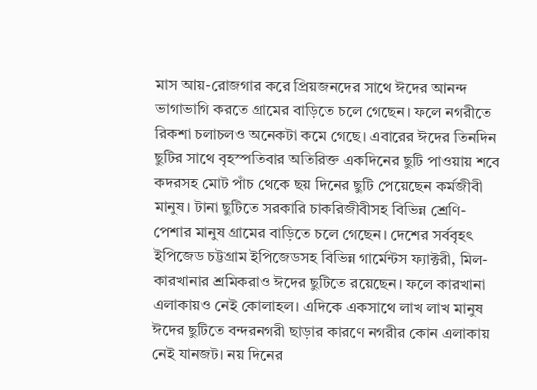মাস আয়-রোজগার করে প্রিয়জনদের সাথে ঈদের আনন্দ ভাগাভাগি করতে গ্রামের বাড়িতে চলে গেছেন। ফলে নগরীতে রিকশা চলাচলও অনেকটা কমে গেছে। এবারের ঈদের তিনদিন ছুটির সাথে বৃহস্পতিবার অতিরিক্ত একদিনের ছুটি পাওয়ায় শবে কদরসহ মোট পাঁচ থেকে ছয় দিনের ছুটি পেয়েছেন কর্মজীবী মানুষ। টানা ছুটিতে সরকারি চাকরিজীবীসহ বিভিন্ন শ্রেণি-পেশার মানুষ গ্রামের বাড়িতে চলে গেছেন। দেশের সর্ববৃহৎ ইপিজেড চট্টগ্রাম ইপিজেডসহ বিভিন্ন গার্মেন্টস ফ্যাক্টরী, মিল-কারখানার শ্রমিকরাও ঈদের ছুটিতে রয়েছেন। ফলে কারখানা এলাকায়ও নেই কোলাহল। এদিকে একসাথে লাখ লাখ মানুষ ঈদের ছুটিতে বন্দরনগরী ছাড়ার কারণে নগরীর কোন এলাকায় নেই যানজট। নয় দিনের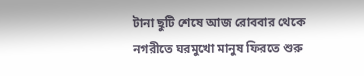টানা ছুটি শেষে আজ রোববার থেকে নগরীতে ঘরমুখো মানুষ ফিরতে শুরু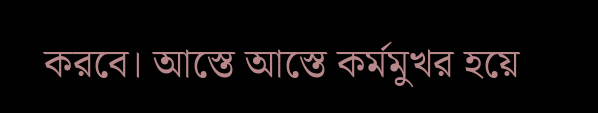করবে। আস্তে আস্তে কর্মমুখর হয়ে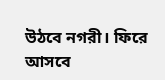উঠবে নগরী। ফিরে আসবে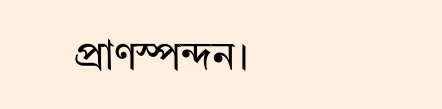প্রাণস্পন্দন।